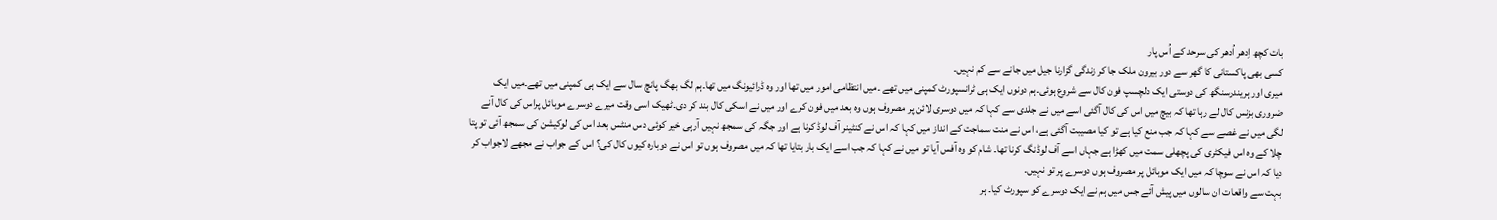بات کچھ اِدھر اُدھر کی سرحد کے اُس پار
کسی بھی پاکستانی کا گھر سے دور بیرون ملک جا کر زندگی گزارنا جیل میں جانے سے کم نہیں۔
میری اور ہریندرسنگھ کی دوستی ایک دلچسپ فون کال سے شروع ہوئی۔ہم دونوں ایک ہی ٹرانسپورٹ کمپنی میں تھے ۔میں انتظامی امور میں تھا اور وہ ڈرائیونگ میں تھا۔ہم لگ بھگ پانچ سال سے ایک ہی کمپنی میں تھے۔میں ایک ضروری بزنس کال لے رہا تھا کہ بیچ میں اس کی کال آگئی اسے میں نے جلدی سے کہا کہ میں دوسری لائن پر مصروف ہوں وہ بعد میں فون کرے اور میں نے اسکی کال بند کر دی۔ٹھیک اسی وقت میرے دوسرے موبائل پراس کی کال آنے لگی میں نے غصے سے کہا کہ جب منع کیا ہے تو کیا مصیبت آگئی ہے، اس نے منت سماجت کے انداز میں کہا کہ اس نے کنٹینر آف لوڈ کرنا ہے اور جگہ کی سمجھ نہیں آرہی خیر کوئی دس منٹس بعد اس کی لوکیشن کی سمجھ آئی تو پتا چلا کے وہ اس فیکٹری کی پچھلی سمت میں کھڑا ہے جہاں اسے آف لوڈنگ کرنا تھا۔ شام کو وہ آفس آیا تو میں نے کہا کہ جب اسے ایک بار بتایا تھا کہ میں مصروف ہوں تو اس نے دوبارہ کیوں کال کی؟ اس کے جواب نے مجھے لاجواب کر دیا کہ اس نے سوچا کہ میں ایک موبائل پر مصروف ہوں دوسرے پر تو نہیں۔
بہت سے واقعات ان سالوں میں پیش آئے جس میں ہم نے ایک دوسرے کو سپورٹ کیا۔ ہر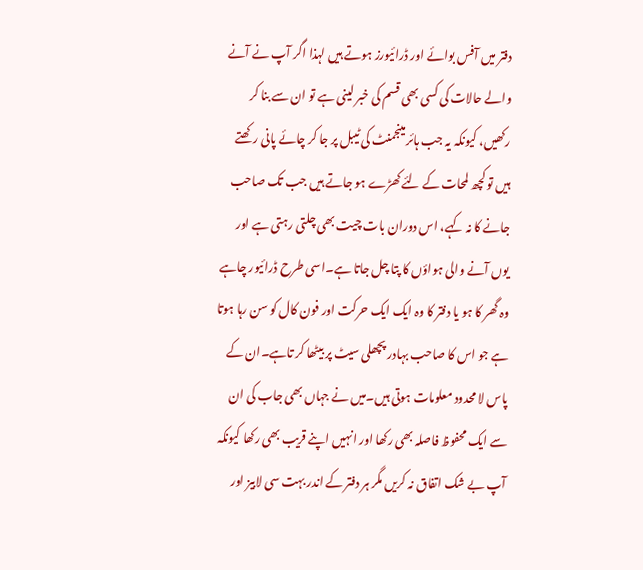دفتر میں آفس بوائے اور ڈرائیورز ہوتے ہیں لہذا اگر آپ نے آنے والے حالات کی کسی بھی قسم کی خبر لینی ہے تو ان سے بنا کر رکھیں، کیونکہ یہ جب ہائر مینجمنٹ کی ٹیبل پر جا کر چائے پانی رکھتے ہیں تو کچھ لمحات کے لئے کھڑے ہو جاتے ہیں جب تک صاحب جانے کا نہ کہے، اس دوران بات چیت بھی چلتی رہتی ہے اور یوں آنے والی ہواؤں کا پتا چل جاتا ہے۔اسی طرح ڈرائیور چاہے وہ گھر کا ہو یا دفتر کا وہ ایک ایک حرکت اور فون کال کو سن رہا ہوتا ہے جو اس کا صاحب بہادر پچھلی سیٹ پر بیٹھا کر تاہے۔ان کے پاس لا محدود معلومات ہوتی ہیں۔میں نے جہاں بھی جاب کی ان سے ایک محفوظ فاصلہ بھی رکھا اور انہیں اپنے قریب بھی رکھا کیونکہ آپ بے شک اتفاق نہ کریں مگر ہر دفتر کے اندر بہت سی لابیز اور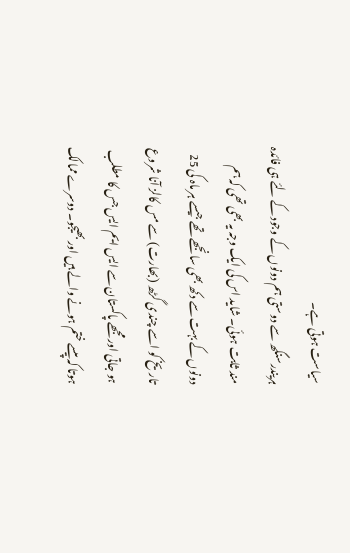سیاست ہوتی ہے۔
ہریندرسنگھ سے دوستی ہم دونوں کے وجود کے لئے ہی فائدہ مند ثابت ہوئی۔ شاید اس کی ایک وجہ یہ بھی تھی کہ ہم دونوں کے بہت سے دکھ بھی سانجھے تھے جیسے ہر ماہ کی 25 تاریخ کو اسے چندی گڑھ (بھارت) سے مس کالز آنا شروع ہو جاتی اور مجھے پاکستان سے ایس ایم ایس جس کا مطلب ہوتا کہ پیسے ختم ہونے والے ہیں اور بھیجو۔ دوسرے ممالک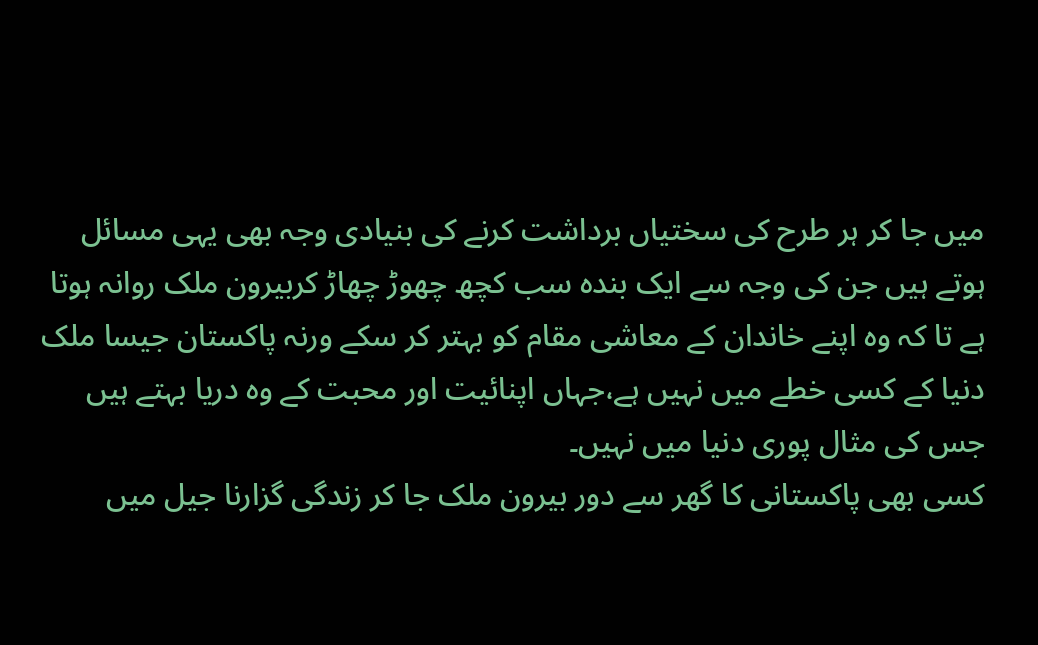میں جا کر ہر طرح کی سختیاں برداشت کرنے کی بنیادی وجہ بھی یہی مسائل ہوتے ہیں جن کی وجہ سے ایک بندہ سب کچھ چھوڑ چھاڑ کربیرون ملک روانہ ہوتا ہے تا کہ وہ اپنے خاندان کے معاشی مقام کو بہتر کر سکے ورنہ پاکستان جیسا ملک دنیا کے کسی خطے میں نہیں ہے،جہاں اپنائیت اور محبت کے وہ دریا بہتے ہیں جس کی مثال پوری دنیا میں نہیں۔
کسی بھی پاکستانی کا گھر سے دور بیرون ملک جا کر زندگی گزارنا جیل میں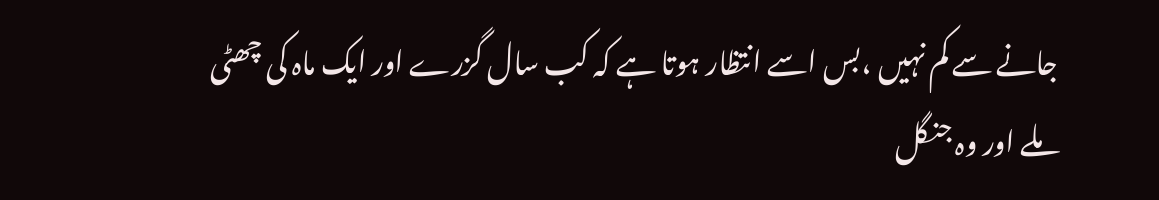جانے سے کم نہیں ،بس اسے انتظار ہوتا ہے کہ کب سال گزرے اور ایک ماہ کی چھٹی ملے اور وہ جنگل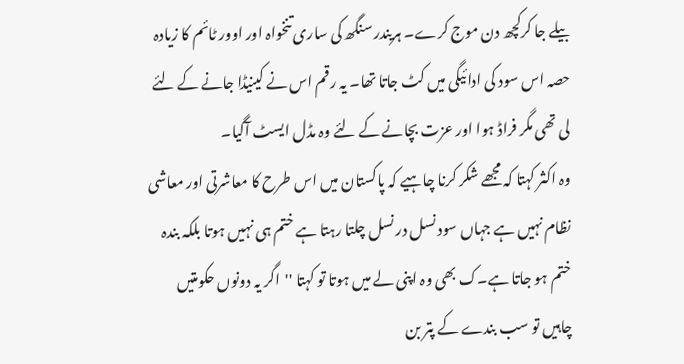بیلے جا کرکچھ دن موج کرے۔ ہریندر سنگھ کی ساری تنخواہ اور اوور ٹائم کا زیادہ حصہ اس سود کی ادائیگی میں کٹ جاتا تھا۔ یہ رقم اس نے کینیڈا جانے کے لئے لی تھی مگر فراڈ ہوا اور عزت بچانے کے لئے وہ مڈل ایسٹ آگیا۔
وہ اکثر کہتا کہ مجھے شکر کرنا چاہیے کہ پاکستان میں اس طرح کا معاشرتی اور معاشی نظام نہیں ہے جہاں سود نسل در نسل چلتا رہتا ہے ختم ہی نہیں ہوتا بلکہ بندہ ختم ہو جاتا ہے۔ک بھی وہ اپنی لے میں ہوتا تو کہتا ''اگر یہ دونوں حکومتیں چاہیں تو سب بندے کے پتر بن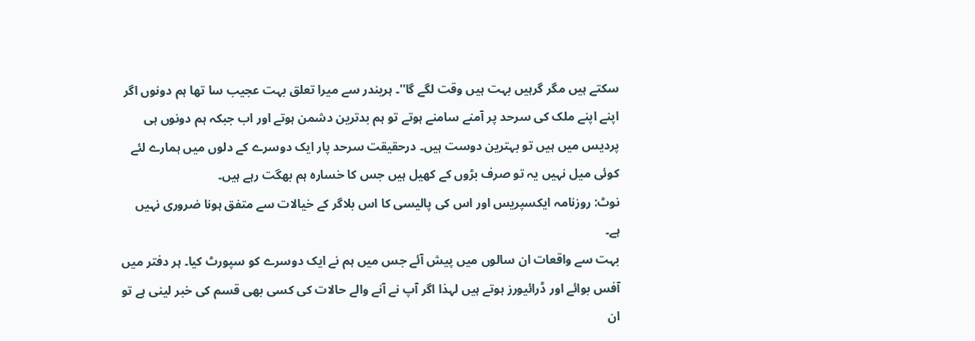سکتے ہیں مگر گرہیں بہت ہیں وقت لگے گا''۔ ہریندر سے میرا تعلق بہت عجیب سا تھا ہم دونوں اگر اپنے اپنے ملک کی سرحد پر آمنے سامنے ہوتے تو ہم بدترین دشمن ہوتے اور اب جبکہ ہم دونوں ہی پردیس میں ہیں تو بہترین دوست ہیں۔ درحقیقت سرحد پار ایک دوسرے کے دلوں میں ہمارے لئے کوئی میل نہیں یہ تو صرف بڑوں کے کھیل ہیں جس کا خسارہ ہم بھگت رہے ہیں۔
نوٹ: روزنامہ ایکسپریس اور اس کی پالیسی کا اس بلاگر کے خیالات سے متفق ہونا ضروری نہیں ہے۔
بہت سے واقعات ان سالوں میں پیش آئے جس میں ہم نے ایک دوسرے کو سپورٹ کیا۔ ہر دفتر میں آفس بوائے اور ڈرائیورز ہوتے ہیں لہذا اگر آپ نے آنے والے حالات کی کسی بھی قسم کی خبر لینی ہے تو ان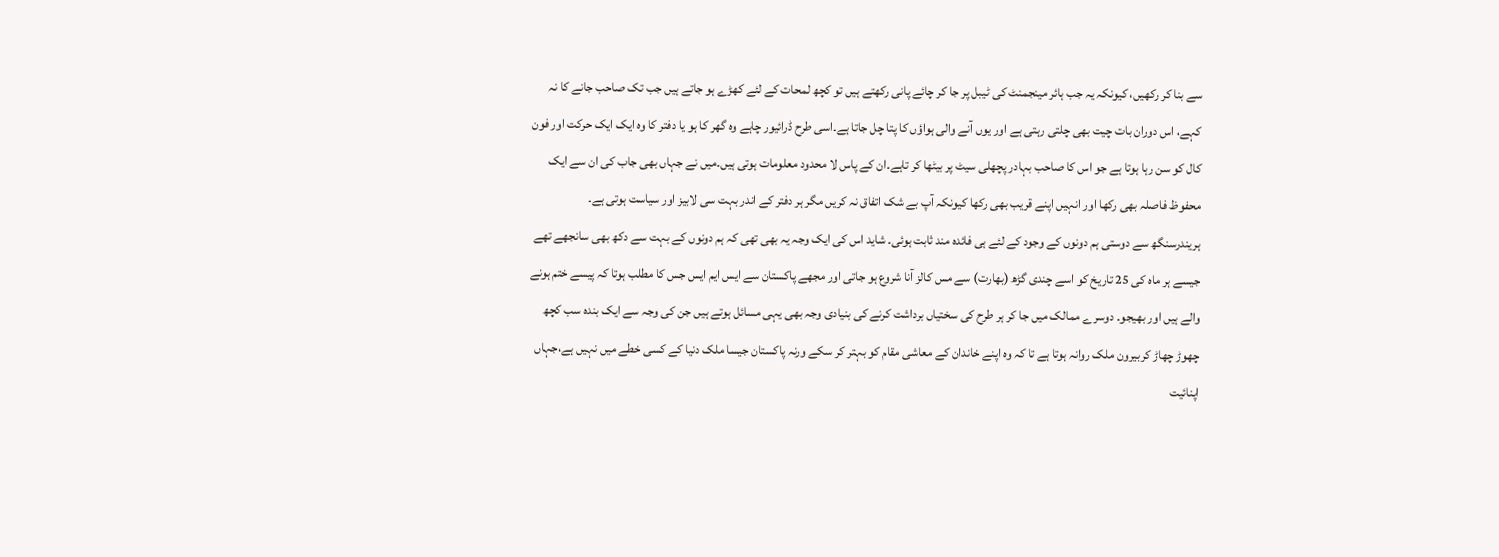سے بنا کر رکھیں، کیونکہ یہ جب ہائر مینجمنٹ کی ٹیبل پر جا کر چائے پانی رکھتے ہیں تو کچھ لمحات کے لئے کھڑے ہو جاتے ہیں جب تک صاحب جانے کا نہ کہے، اس دوران بات چیت بھی چلتی رہتی ہے اور یوں آنے والی ہواؤں کا پتا چل جاتا ہے۔اسی طرح ڈرائیور چاہے وہ گھر کا ہو یا دفتر کا وہ ایک ایک حرکت اور فون کال کو سن رہا ہوتا ہے جو اس کا صاحب بہادر پچھلی سیٹ پر بیٹھا کر تاہے۔ان کے پاس لا محدود معلومات ہوتی ہیں۔میں نے جہاں بھی جاب کی ان سے ایک محفوظ فاصلہ بھی رکھا اور انہیں اپنے قریب بھی رکھا کیونکہ آپ بے شک اتفاق نہ کریں مگر ہر دفتر کے اندر بہت سی لابیز اور سیاست ہوتی ہے۔
ہریندرسنگھ سے دوستی ہم دونوں کے وجود کے لئے ہی فائدہ مند ثابت ہوئی۔ شاید اس کی ایک وجہ یہ بھی تھی کہ ہم دونوں کے بہت سے دکھ بھی سانجھے تھے جیسے ہر ماہ کی 25 تاریخ کو اسے چندی گڑھ (بھارت) سے مس کالز آنا شروع ہو جاتی اور مجھے پاکستان سے ایس ایم ایس جس کا مطلب ہوتا کہ پیسے ختم ہونے والے ہیں اور بھیجو۔ دوسرے ممالک میں جا کر ہر طرح کی سختیاں برداشت کرنے کی بنیادی وجہ بھی یہی مسائل ہوتے ہیں جن کی وجہ سے ایک بندہ سب کچھ چھوڑ چھاڑ کربیرون ملک روانہ ہوتا ہے تا کہ وہ اپنے خاندان کے معاشی مقام کو بہتر کر سکے ورنہ پاکستان جیسا ملک دنیا کے کسی خطے میں نہیں ہے،جہاں اپنائیت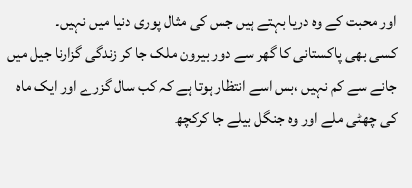اور محبت کے وہ دریا بہتے ہیں جس کی مثال پوری دنیا میں نہیں۔
کسی بھی پاکستانی کا گھر سے دور بیرون ملک جا کر زندگی گزارنا جیل میں جانے سے کم نہیں ،بس اسے انتظار ہوتا ہے کہ کب سال گزرے اور ایک ماہ کی چھٹی ملے اور وہ جنگل بیلے جا کرکچھ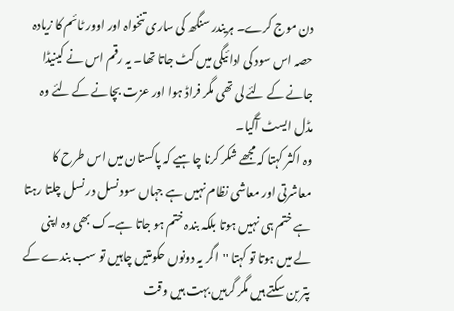دن موج کرے۔ ہریندر سنگھ کی ساری تنخواہ اور اوور ٹائم کا زیادہ حصہ اس سود کی ادائیگی میں کٹ جاتا تھا۔ یہ رقم اس نے کینیڈا جانے کے لئے لی تھی مگر فراڈ ہوا اور عزت بچانے کے لئے وہ مڈل ایسٹ آگیا۔
وہ اکثر کہتا کہ مجھے شکر کرنا چاہیے کہ پاکستان میں اس طرح کا معاشرتی اور معاشی نظام نہیں ہے جہاں سود نسل در نسل چلتا رہتا ہے ختم ہی نہیں ہوتا بلکہ بندہ ختم ہو جاتا ہے۔ک بھی وہ اپنی لے میں ہوتا تو کہتا ''اگر یہ دونوں حکومتیں چاہیں تو سب بندے کے پتر بن سکتے ہیں مگر گرہیں بہت ہیں وقت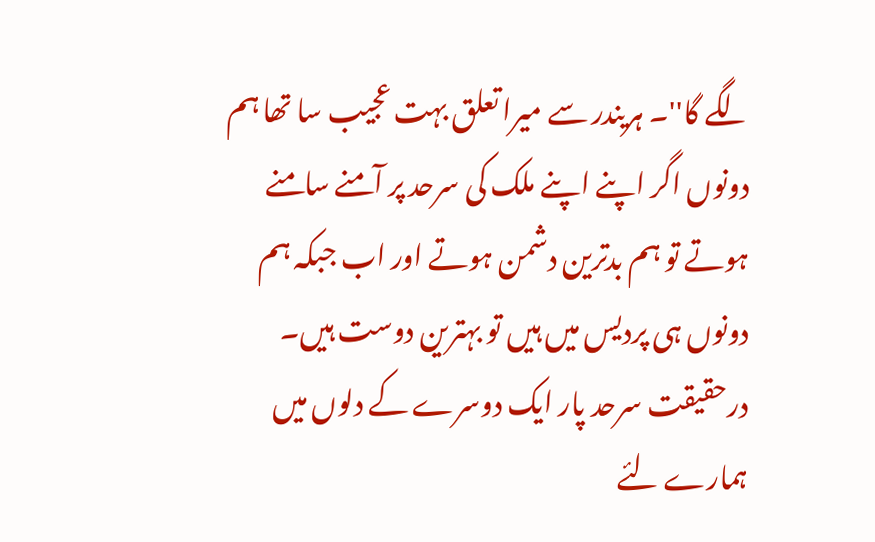لگے گا''۔ ہریندر سے میرا تعلق بہت عجیب سا تھا ہم دونوں اگر اپنے اپنے ملک کی سرحد پر آمنے سامنے ہوتے تو ہم بدترین دشمن ہوتے اور اب جبکہ ہم دونوں ہی پردیس میں ہیں تو بہترین دوست ہیں۔ درحقیقت سرحد پار ایک دوسرے کے دلوں میں ہمارے لئے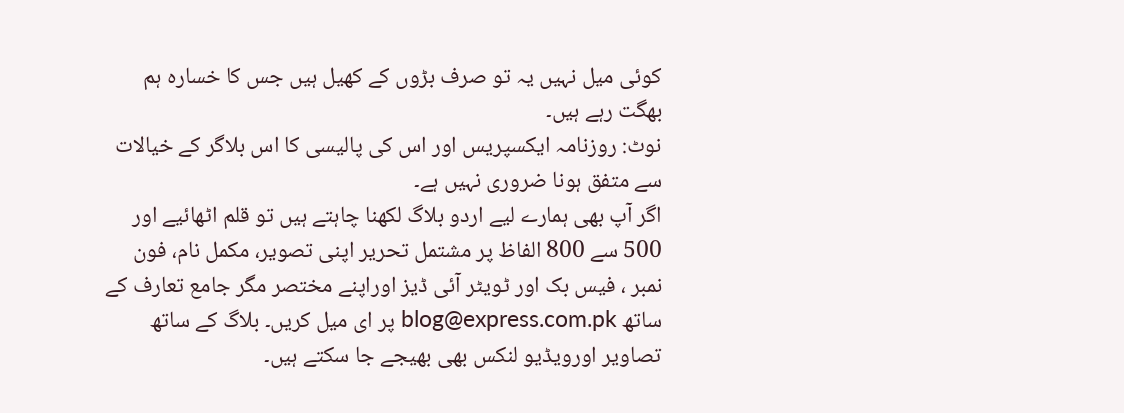کوئی میل نہیں یہ تو صرف بڑوں کے کھیل ہیں جس کا خسارہ ہم بھگت رہے ہیں۔
نوٹ: روزنامہ ایکسپریس اور اس کی پالیسی کا اس بلاگر کے خیالات سے متفق ہونا ضروری نہیں ہے۔
اگر آپ بھی ہمارے لیے اردو بلاگ لکھنا چاہتے ہیں تو قلم اٹھائیے اور 500 سے 800 الفاظ پر مشتمل تحریر اپنی تصویر، مکمل نام، فون نمبر ، فیس بک اور ٹویٹر آئی ڈیز اوراپنے مختصر مگر جامع تعارف کے ساتھ blog@express.com.pk پر ای میل کریں۔ بلاگ کے ساتھ تصاویر اورویڈیو لنکس بھی بھیجے جا سکتے ہیں۔